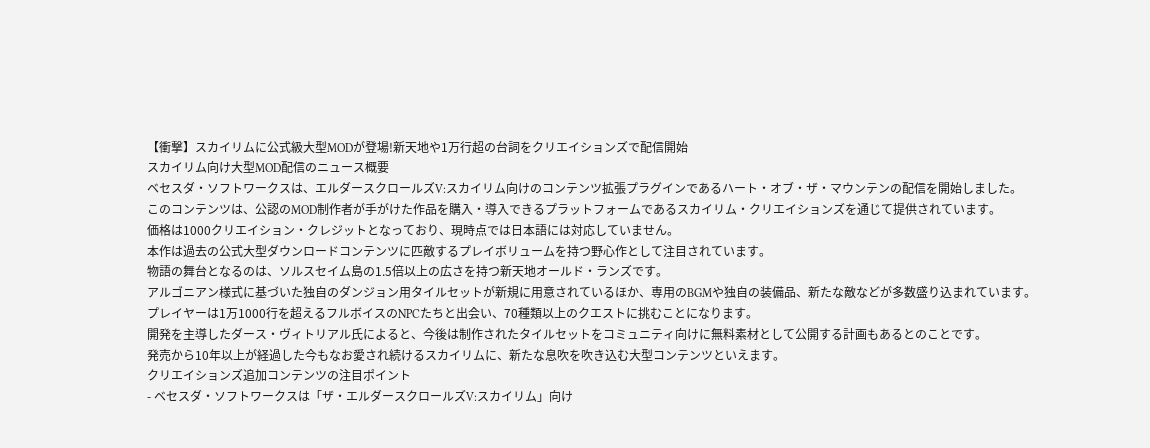【衝撃】スカイリムに公式級大型MODが登場!新天地や1万行超の台詞をクリエイションズで配信開始
スカイリム向け大型MOD配信のニュース概要
ベセスダ・ソフトワークスは、エルダースクロールズV:スカイリム向けのコンテンツ拡張プラグインであるハート・オブ・ザ・マウンテンの配信を開始しました。
このコンテンツは、公認のMOD制作者が手がけた作品を購入・導入できるプラットフォームであるスカイリム・クリエイションズを通じて提供されています。
価格は1000クリエイション・クレジットとなっており、現時点では日本語には対応していません。
本作は過去の公式大型ダウンロードコンテンツに匹敵するプレイボリュームを持つ野心作として注目されています。
物語の舞台となるのは、ソルスセイム島の1.5倍以上の広さを持つ新天地オールド・ランズです。
アルゴニアン様式に基づいた独自のダンジョン用タイルセットが新規に用意されているほか、専用のBGMや独自の装備品、新たな敵などが多数盛り込まれています。
プレイヤーは1万1000行を超えるフルボイスのNPCたちと出会い、70種類以上のクエストに挑むことになります。
開発を主導したダース・ヴィトリアル氏によると、今後は制作されたタイルセットをコミュニティ向けに無料素材として公開する計画もあるとのことです。
発売から10年以上が経過した今もなお愛され続けるスカイリムに、新たな息吹を吹き込む大型コンテンツといえます。
クリエイションズ追加コンテンツの注目ポイント
- ベセスダ・ソフトワークスは「ザ・エルダースクロールズV:スカイリム」向け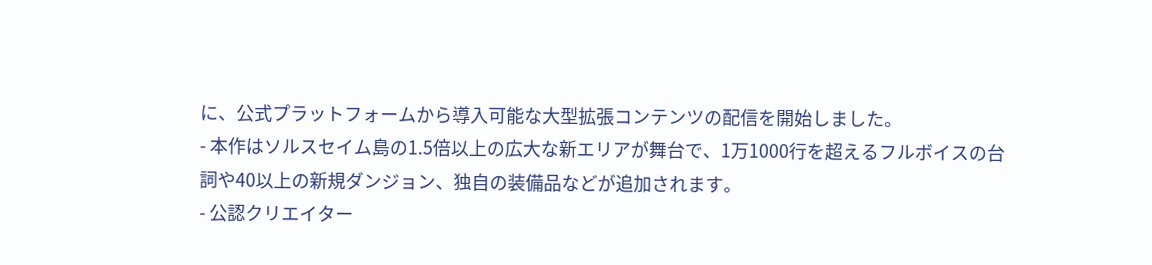に、公式プラットフォームから導入可能な大型拡張コンテンツの配信を開始しました。
- 本作はソルスセイム島の1.5倍以上の広大な新エリアが舞台で、1万1000行を超えるフルボイスの台詞や40以上の新規ダンジョン、独自の装備品などが追加されます。
- 公認クリエイター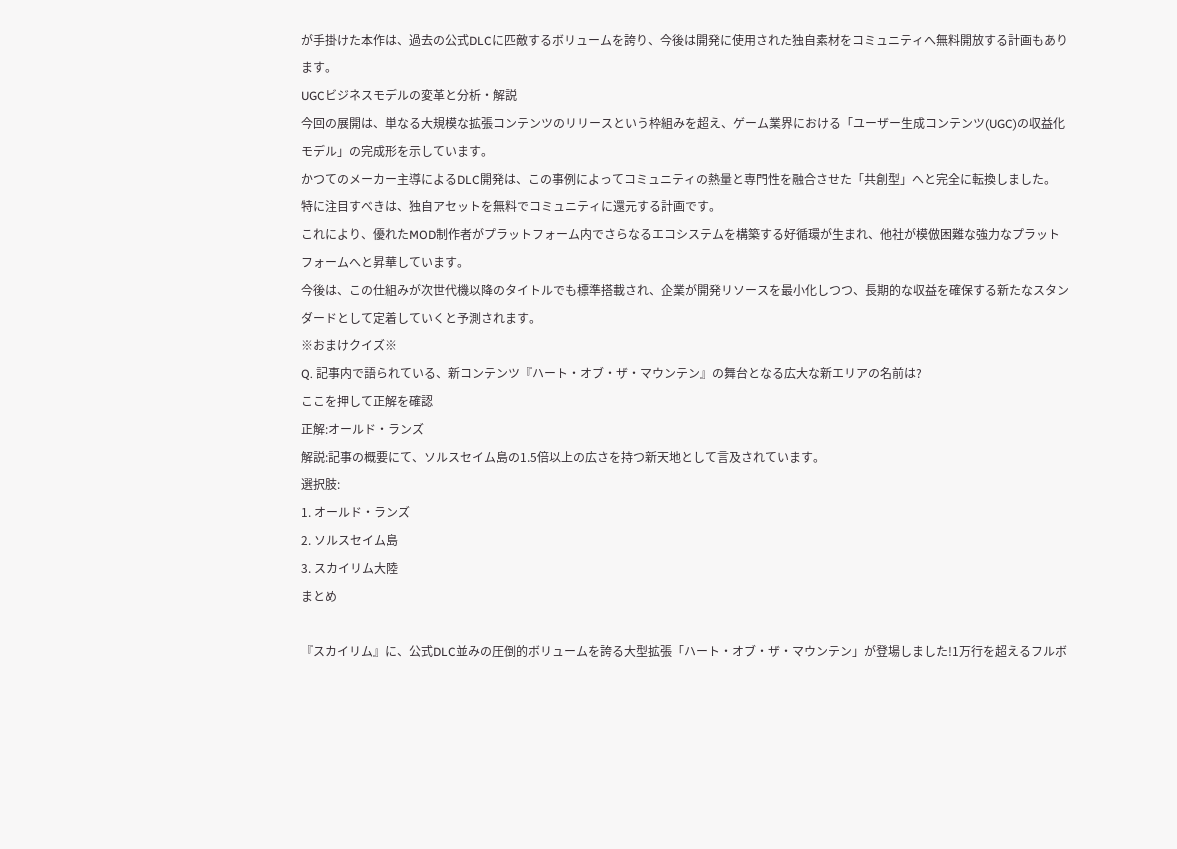が手掛けた本作は、過去の公式DLCに匹敵するボリュームを誇り、今後は開発に使用された独自素材をコミュニティへ無料開放する計画もあります。
UGCビジネスモデルの変革と分析・解説
今回の展開は、単なる大規模な拡張コンテンツのリリースという枠組みを超え、ゲーム業界における「ユーザー生成コンテンツ(UGC)の収益化モデル」の完成形を示しています。
かつてのメーカー主導によるDLC開発は、この事例によってコミュニティの熱量と専門性を融合させた「共創型」へと完全に転換しました。
特に注目すべきは、独自アセットを無料でコミュニティに還元する計画です。
これにより、優れたMOD制作者がプラットフォーム内でさらなるエコシステムを構築する好循環が生まれ、他社が模倣困難な強力なプラットフォームへと昇華しています。
今後は、この仕組みが次世代機以降のタイトルでも標準搭載され、企業が開発リソースを最小化しつつ、長期的な収益を確保する新たなスタンダードとして定着していくと予測されます。
※おまけクイズ※
Q. 記事内で語られている、新コンテンツ『ハート・オブ・ザ・マウンテン』の舞台となる広大な新エリアの名前は?
ここを押して正解を確認
正解:オールド・ランズ
解説:記事の概要にて、ソルスセイム島の1.5倍以上の広さを持つ新天地として言及されています。
選択肢:
1. オールド・ランズ
2. ソルスセイム島
3. スカイリム大陸
まとめ

『スカイリム』に、公式DLC並みの圧倒的ボリュームを誇る大型拡張「ハート・オブ・ザ・マウンテン」が登場しました!1万行を超えるフルボ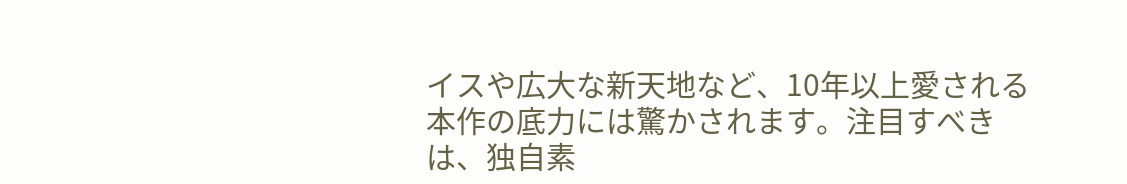イスや広大な新天地など、10年以上愛される本作の底力には驚かされます。注目すべきは、独自素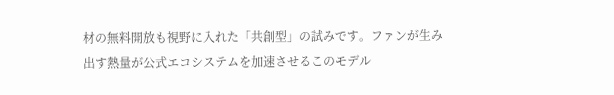材の無料開放も視野に入れた「共創型」の試みです。ファンが生み出す熱量が公式エコシステムを加速させるこのモデル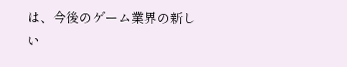は、今後のゲーム業界の新しい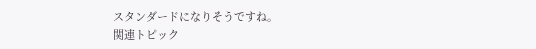スタンダードになりそうですね。
関連トピック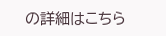の詳細はこちら